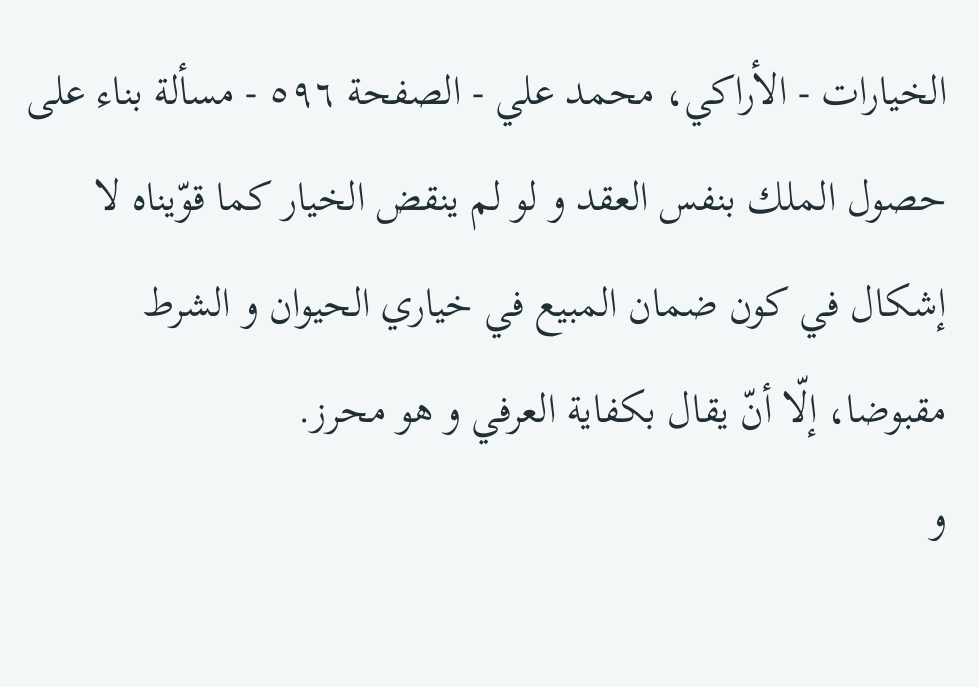الخيارات - الأراكي، محمد علي - الصفحة ٥٩٦ - مسألة بناء على حصول الملك بنفس العقد و لو لم ينقض الخيار كما قوّيناه لا إشكال في كون ضمان المبيع في خياري الحيوان و الشرط
مقبوضا، إلّا أنّ يقال بكفاية العرفي و هو محرز.
و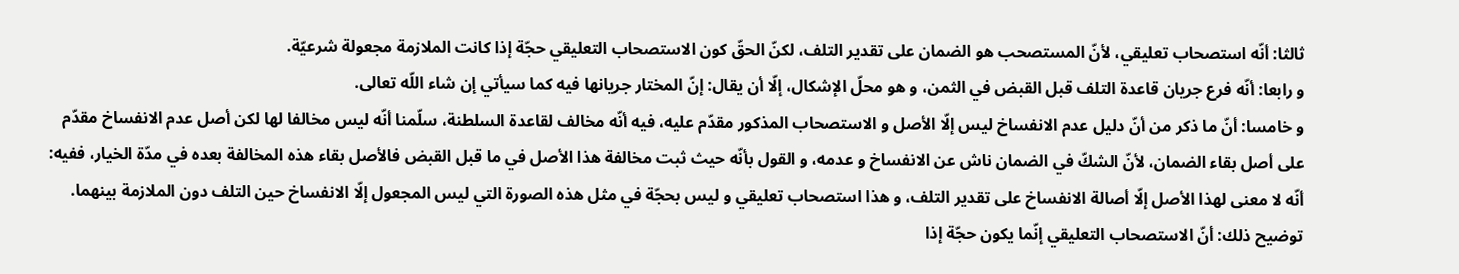ثالثا: أنّه استصحاب تعليقي، لأنّ المستصحب هو الضمان على تقدير التلف، لكنّ الحقّ كون الاستصحاب التعليقي حجّة إذا كانت الملازمة مجعولة شرعيّة.
و رابعا: أنّه فرع جريان قاعدة التلف قبل القبض في الثمن، و هو محلّ الإشكال، إلّا أن يقال: إنّ المختار جريانها فيه كما سيأتي إن شاء اللّه تعالى.
و خامسا: أنّ ما ذكر من أنّ دليل عدم الانفساخ ليس إلّا الأصل و الاستصحاب المذكور مقدّم عليه، فيه أنّه مخالف لقاعدة السلطنة، سلّمنا أنّه ليس مخالفا لها لكن أصل عدم الانفساخ مقدّم على أصل بقاء الضمان، لأنّ الشكّ في الضمان ناش عن الانفساخ و عدمه، و القول بأنّه حيث ثبت مخالفة هذا الأصل في ما قبل القبض فالأصل بقاء هذه المخالفة بعده في مدّة الخيار، ففيه: أنّه لا معنى لهذا الأصل إلّا أصالة الانفساخ على تقدير التلف، و هذا استصحاب تعليقي و ليس بحجّة في مثل هذه الصورة التي ليس المجعول إلّا الانفساخ حين التلف دون الملازمة بينهما.
توضيح ذلك: أنّ الاستصحاب التعليقي إنّما يكون حجّة إذا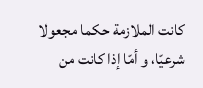كانت الملازمة حكما مجعولا شرعيّا، و أمّا إذا كانت من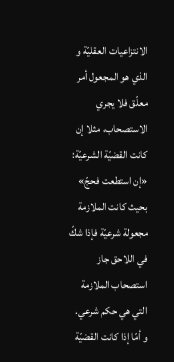الانتزاعيات العقليّة و الذي هو المجعول أمر معلّق فلا يجري الاستصحاب، مثلا إن كانت القضيّة الشرعيّة: «إن استطعت فحجّ» بحيث كانت الملازمة مجعولة شرعيّة فإذا شكّ في اللاحق جاز استصحاب الملازمة التي هي حكم شرعي.
و أمّا إذا كانت القضيّة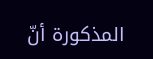المذكورة أنّ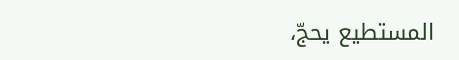المستطيع يحجّ،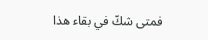فمتى شكّ في بقاء هذا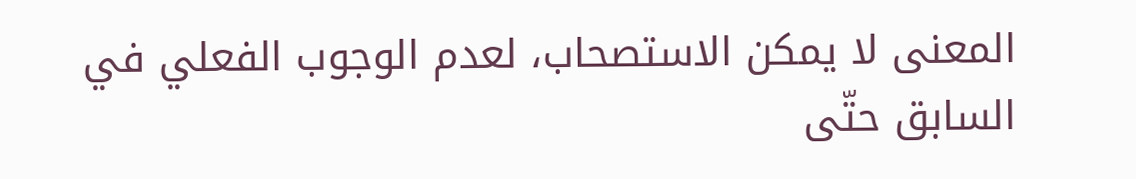المعنى لا يمكن الاستصحاب، لعدم الوجوب الفعلي في السابق حتّى